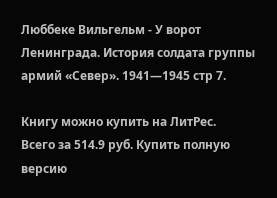Люббеке Вильгельм - У ворот Ленинграда. История солдата группы армий «Север». 1941—1945 стр 7.

Книгу можно купить на ЛитРес.
Всего за 514.9 руб. Купить полную версию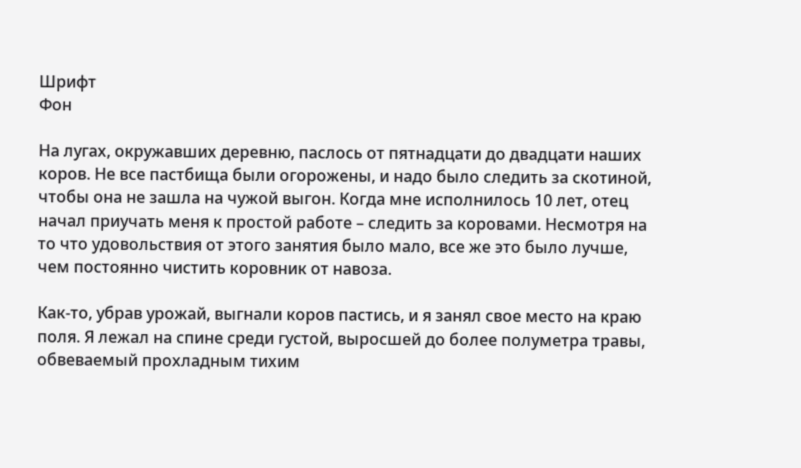Шрифт
Фон

На лугах, окружавших деревню, паслось от пятнадцати до двадцати наших коров. Не все пастбища были огорожены, и надо было следить за скотиной, чтобы она не зашла на чужой выгон. Когда мне исполнилось 10 лет, отец начал приучать меня к простой работе – следить за коровами. Несмотря на то что удовольствия от этого занятия было мало, все же это было лучше, чем постоянно чистить коровник от навоза.

Как-то, убрав урожай, выгнали коров пастись, и я занял свое место на краю поля. Я лежал на спине среди густой, выросшей до более полуметра травы, обвеваемый прохладным тихим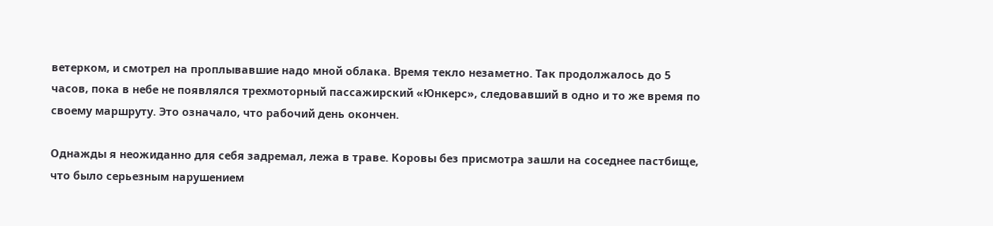ветерком, и смотрел на проплывавшие надо мной облака. Время текло незаметно. Так продолжалось до 5 часов, пока в небе не появлялся трехмоторный пассажирский «Юнкерс», следовавший в одно и то же время по своему маршруту. Это означало, что рабочий день окончен.

Однажды я неожиданно для себя задремал, лежа в траве. Коровы без присмотра зашли на соседнее пастбище, что было серьезным нарушением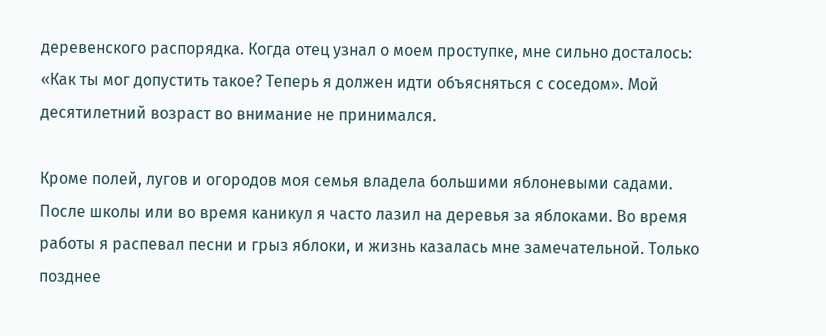деревенского распорядка. Когда отец узнал о моем проступке, мне сильно досталось: «Как ты мог допустить такое? Теперь я должен идти объясняться с соседом». Мой десятилетний возраст во внимание не принимался.

Кроме полей, лугов и огородов моя семья владела большими яблоневыми садами. После школы или во время каникул я часто лазил на деревья за яблоками. Во время работы я распевал песни и грыз яблоки, и жизнь казалась мне замечательной. Только позднее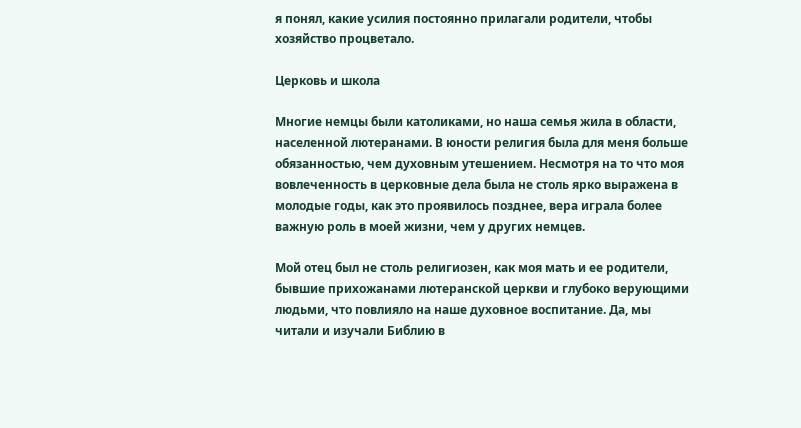я понял, какие усилия постоянно прилагали родители, чтобы хозяйство процветало.

Церковь и школа

Многие немцы были католиками, но наша семья жила в области, населенной лютеранами. В юности религия была для меня больше обязанностью, чем духовным утешением. Несмотря на то что моя вовлеченность в церковные дела была не столь ярко выражена в молодые годы, как это проявилось позднее, вера играла более важную роль в моей жизни, чем у других немцев.

Мой отец был не столь религиозен, как моя мать и ее родители, бывшие прихожанами лютеранской церкви и глубоко верующими людьми, что повлияло на наше духовное воспитание. Да, мы читали и изучали Библию в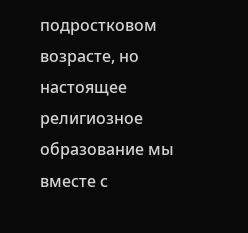подростковом возрасте, но настоящее религиозное образование мы вместе с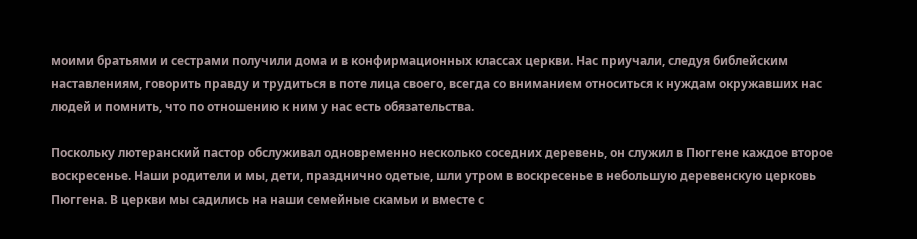моими братьями и сестрами получили дома и в конфирмационных классах церкви. Нас приучали, следуя библейским наставлениям, говорить правду и трудиться в поте лица своего, всегда со вниманием относиться к нуждам окружавших нас людей и помнить, что по отношению к ним у нас есть обязательства.

Поскольку лютеранский пастор обслуживал одновременно несколько соседних деревень, он служил в Пюггене каждое второе воскресенье. Наши родители и мы, дети, празднично одетые, шли утром в воскресенье в небольшую деревенскую церковь Пюггена. В церкви мы садились на наши семейные скамьи и вместе с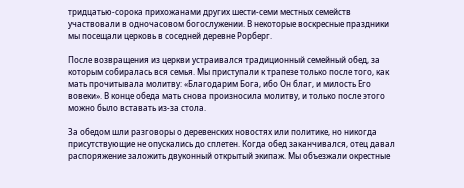тридцатью-сорока прихожанами других шести-семи местных семейств участвовали в одночасовом богослужении. В некоторые воскресные праздники мы посещали церковь в соседней деревне Рорберг.

После возвращения из церкви устраивался традиционный семейный обед, за которым собиралась вся семья. Мы приступали к трапезе только после того, как мать прочитывала молитву: «Благодарим Бога, ибо Он благ, и милость Его вовеки». В конце обеда мать снова произносила молитву, и только после этого можно было вставать из-за стола.

За обедом шли разговоры о деревенских новостях или политике, но никогда присутствующие не опускались до сплетен. Когда обед заканчивался, отец давал распоряжение заложить двуконный открытый экипаж. Мы объезжали окрестные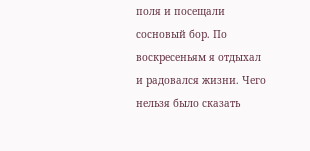поля и посещали сосновый бор. По воскресеньям я отдыхал и радовался жизни. Чего нельзя было сказать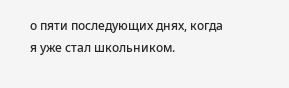о пяти последующих днях, когда я уже стал школьником.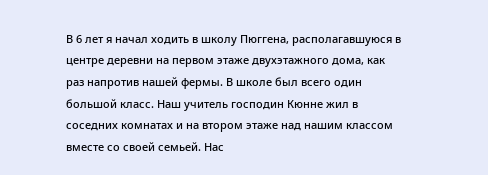В 6 лет я начал ходить в школу Пюггена, располагавшуюся в центре деревни на первом этаже двухэтажного дома, как раз напротив нашей фермы. В школе был всего один большой класс. Наш учитель господин Кюнне жил в соседних комнатах и на втором этаже над нашим классом вместе со своей семьей. Нас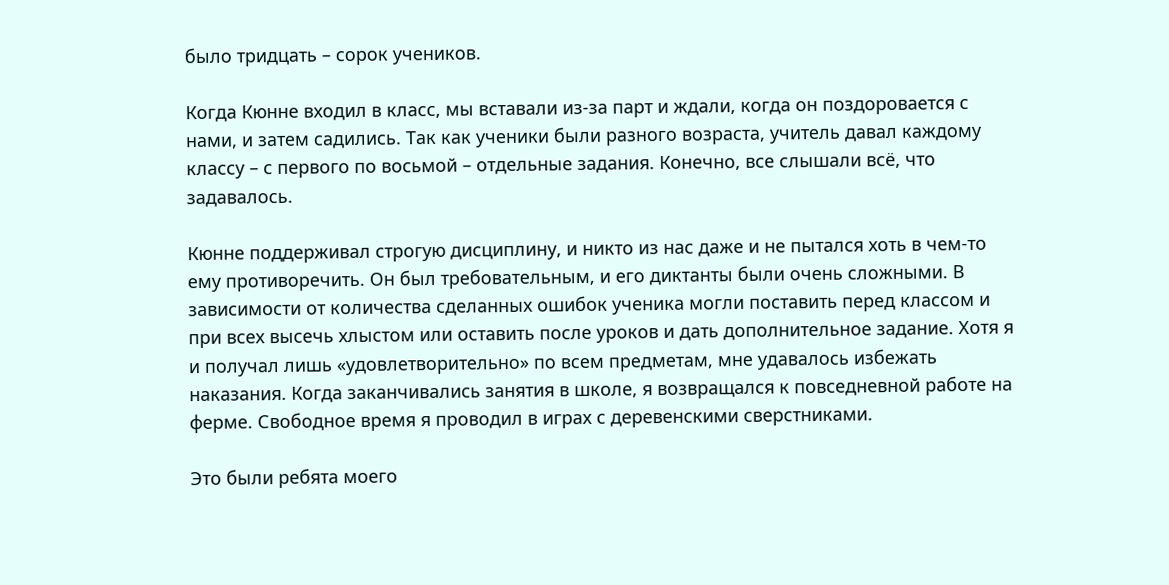было тридцать – сорок учеников.

Когда Кюнне входил в класс, мы вставали из-за парт и ждали, когда он поздоровается с нами, и затем садились. Так как ученики были разного возраста, учитель давал каждому классу – с первого по восьмой – отдельные задания. Конечно, все слышали всё, что задавалось.

Кюнне поддерживал строгую дисциплину, и никто из нас даже и не пытался хоть в чем-то ему противоречить. Он был требовательным, и его диктанты были очень сложными. В зависимости от количества сделанных ошибок ученика могли поставить перед классом и при всех высечь хлыстом или оставить после уроков и дать дополнительное задание. Хотя я и получал лишь «удовлетворительно» по всем предметам, мне удавалось избежать наказания. Когда заканчивались занятия в школе, я возвращался к повседневной работе на ферме. Свободное время я проводил в играх с деревенскими сверстниками.

Это были ребята моего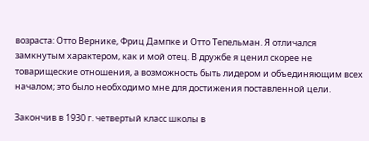возраста: Отто Вернике, Фриц Дампке и Отто Тепельман. Я отличался замкнутым характером, как и мой отец. В дружбе я ценил скорее не товарищеские отношения, а возможность быть лидером и объединяющим всех началом; это было необходимо мне для достижения поставленной цели.

Закончив в 1930 г. четвертый класс школы в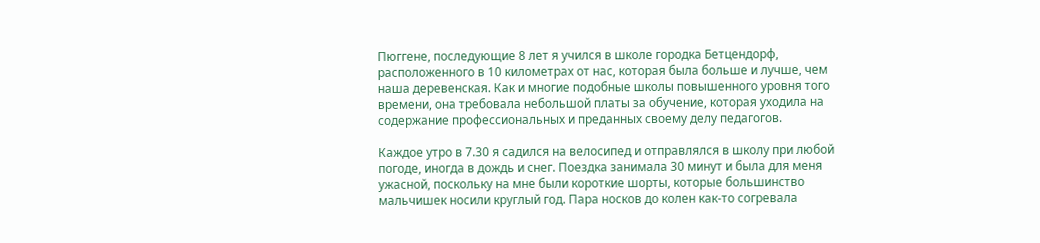Пюггене, последующие 8 лет я учился в школе городка Бетцендорф, расположенного в 10 километрах от нас, которая была больше и лучше, чем наша деревенская. Как и многие подобные школы повышенного уровня того времени, она требовала небольшой платы за обучение, которая уходила на содержание профессиональных и преданных своему делу педагогов.

Каждое утро в 7.30 я садился на велосипед и отправлялся в школу при любой погоде, иногда в дождь и снег. Поездка занимала 30 минут и была для меня ужасной, поскольку на мне были короткие шорты, которые большинство мальчишек носили круглый год. Пара носков до колен как-то согревала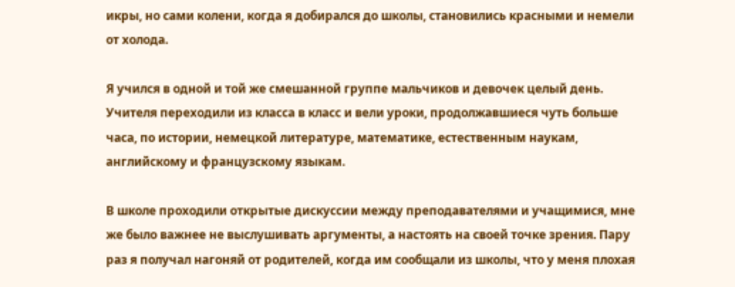икры, но сами колени, когда я добирался до школы, становились красными и немели от холода.

Я учился в одной и той же смешанной группе мальчиков и девочек целый день. Учителя переходили из класса в класс и вели уроки, продолжавшиеся чуть больше часа, по истории, немецкой литературе, математике, естественным наукам, английскому и французскому языкам.

В школе проходили открытые дискуссии между преподавателями и учащимися, мне же было важнее не выслушивать аргументы, а настоять на своей точке зрения. Пару раз я получал нагоняй от родителей, когда им сообщали из школы, что у меня плохая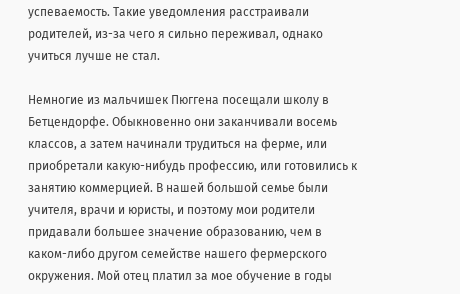успеваемость. Такие уведомления расстраивали родителей, из-за чего я сильно переживал, однако учиться лучше не стал.

Немногие из мальчишек Пюггена посещали школу в Бетцендорфе. Обыкновенно они заканчивали восемь классов, а затем начинали трудиться на ферме, или приобретали какую-нибудь профессию, или готовились к занятию коммерцией. В нашей большой семье были учителя, врачи и юристы, и поэтому мои родители придавали большее значение образованию, чем в каком-либо другом семействе нашего фермерского окружения. Мой отец платил за мое обучение в годы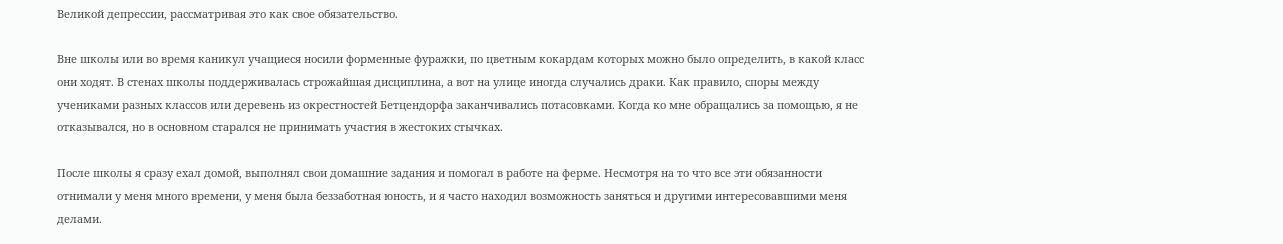Великой депрессии, рассматривая это как свое обязательство.

Вне школы или во время каникул учащиеся носили форменные фуражки, по цветным кокардам которых можно было определить, в какой класс они ходят. В стенах школы поддерживалась строжайшая дисциплина, а вот на улице иногда случались драки. Как правило, споры между учениками разных классов или деревень из окрестностей Бетцендорфа заканчивались потасовками. Когда ко мне обращались за помощью, я не отказывался, но в основном старался не принимать участия в жестоких стычках.

После школы я сразу ехал домой, выполнял свои домашние задания и помогал в работе на ферме. Несмотря на то что все эти обязанности отнимали у меня много времени, у меня была беззаботная юность, и я часто находил возможность заняться и другими интересовавшими меня делами.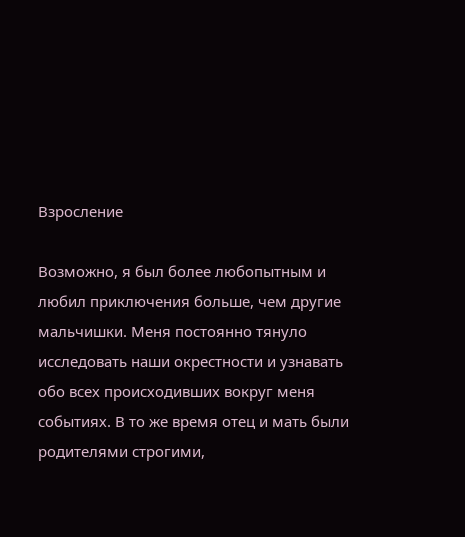Взросление

Возможно, я был более любопытным и любил приключения больше, чем другие мальчишки. Меня постоянно тянуло исследовать наши окрестности и узнавать обо всех происходивших вокруг меня событиях. В то же время отец и мать были родителями строгими,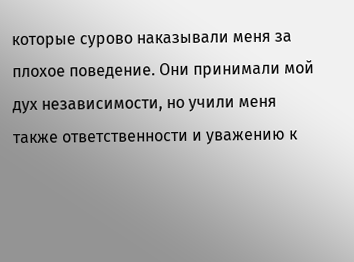которые сурово наказывали меня за плохое поведение. Они принимали мой дух независимости, но учили меня также ответственности и уважению к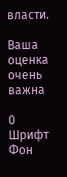власти.

Ваша оценка очень важна

0
Шрифт
Фон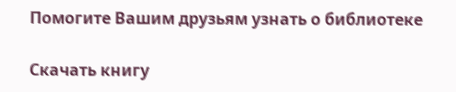Помогите Вашим друзьям узнать о библиотеке

Скачать книгу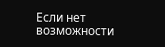Если нет возможности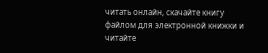читать онлайн, скачайте книгу файлом для электронной книжки и читайте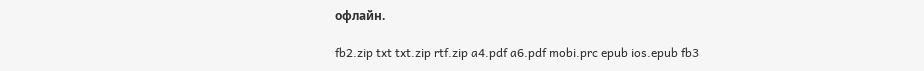офлайн.

fb2.zip txt txt.zip rtf.zip a4.pdf a6.pdf mobi.prc epub ios.epub fb3